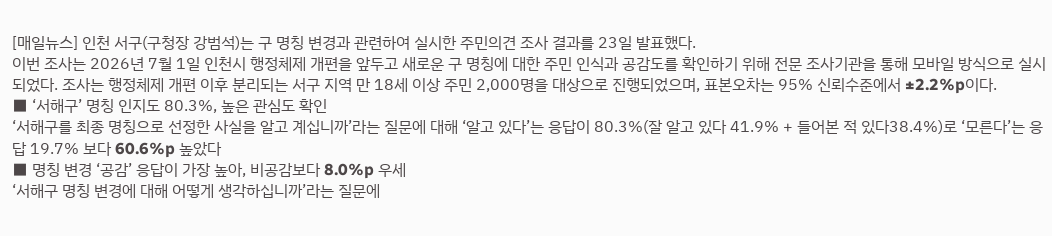[매일뉴스] 인천 서구(구청장 강범석)는 구 명칭 변경과 관련하여 실시한 주민의견 조사 결과를 23일 발표했다.
이번 조사는 2026년 7월 1일 인천시 행정체제 개편을 앞두고 새로운 구 명칭에 대한 주민 인식과 공감도를 확인하기 위해 전문 조사기관을 통해 모바일 방식으로 실시되었다. 조사는 행정체제 개편 이후 분리되는 서구 지역 만 18세 이상 주민 2,000명을 대상으로 진행되었으며, 표본오차는 95% 신뢰수준에서 ±2.2%p이다.
■ ‘서해구’ 명칭 인지도 80.3%, 높은 관심도 확인
‘서해구를 최종 명칭으로 선정한 사실을 알고 계십니까’라는 질문에 대해 ‘알고 있다’는 응답이 80.3%(잘 알고 있다 41.9% + 들어본 적 있다38.4%)로 ‘모른다’는 응답 19.7% 보다 60.6%p 높았다
■ 명칭 변경 ‘공감’ 응답이 가장 높아, 비공감보다 8.0%p 우세
‘서해구 명칭 변경에 대해 어떻게 생각하십니까’라는 질문에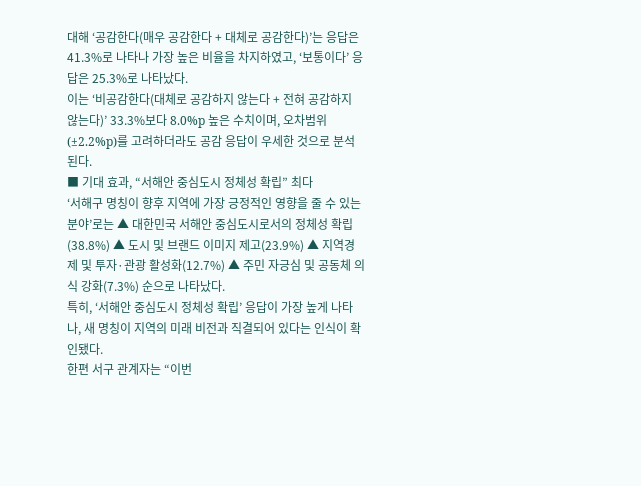대해 ‘공감한다(매우 공감한다 + 대체로 공감한다)’는 응답은 41.3%로 나타나 가장 높은 비율을 차지하였고, ‘보통이다’ 응답은 25.3%로 나타났다.
이는 ‘비공감한다(대체로 공감하지 않는다 + 전혀 공감하지 않는다)’ 33.3%보다 8.0%p 높은 수치이며, 오차범위(±2.2%p)를 고려하더라도 공감 응답이 우세한 것으로 분석된다.
■ 기대 효과, “서해안 중심도시 정체성 확립” 최다
‘서해구 명칭이 향후 지역에 가장 긍정적인 영향을 줄 수 있는 분야’로는 ▲ 대한민국 서해안 중심도시로서의 정체성 확립(38.8%) ▲ 도시 및 브랜드 이미지 제고(23.9%) ▲ 지역경제 및 투자·관광 활성화(12.7%) ▲ 주민 자긍심 및 공동체 의식 강화(7.3%) 순으로 나타났다.
특히, ‘서해안 중심도시 정체성 확립’ 응답이 가장 높게 나타나, 새 명칭이 지역의 미래 비전과 직결되어 있다는 인식이 확인됐다.
한편 서구 관계자는 “이번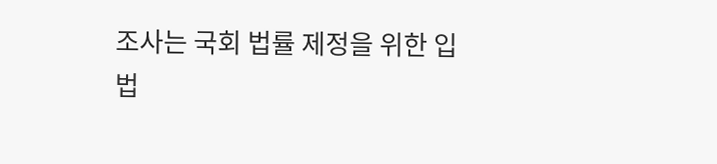조사는 국회 법률 제정을 위한 입법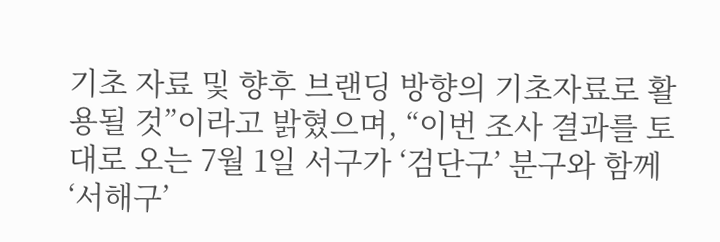기초 자료 및 향후 브랜딩 방향의 기초자료로 활용될 것”이라고 밝혔으며, “이번 조사 결과를 토대로 오는 7월 1일 서구가 ‘검단구’ 분구와 함께 ‘서해구’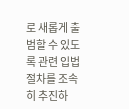로 새롭게 출범할 수 있도록 관련 입법 절차를 조속히 추진하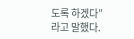도록 하겠다”라고 말했다.